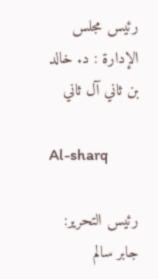رئيس مجلس الإدارة : د. خالد بن ثاني آل ثاني

Al-sharq

رئيس التحرير: جابر سالم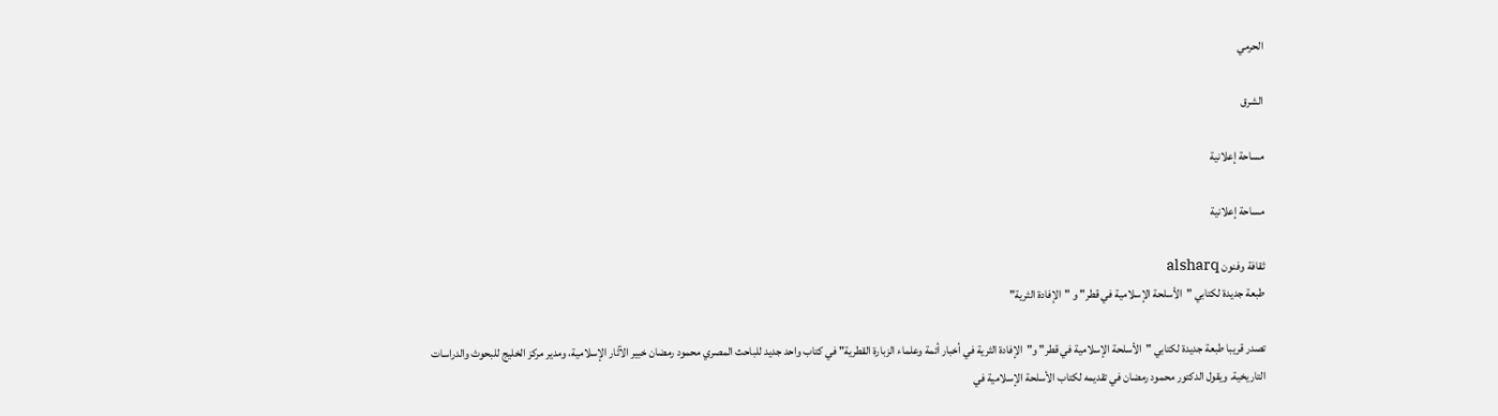الحرمي

الشرق

مساحة إعلانية

مساحة إعلانية

ثقافة وفنون alsharq
طبعة جديدة لكتابي "الأسلحة الإسلامية في قطر" و "الإفادة الثرية"

تصدر قريبا طبعة جديدة لكتابي "الأسلحة الإسلامية في قطر" و"الإفادة الثرية في أخبار أئمة وعلماء الزبارة القطرية" في كتاب واحد جديد للباحث المصري محمود رمضان خبير الآثار الإسلامية، ومدير مركز الخليج للبحوث والدراسات التاريخية. ويقول الدكتور محمود رمضان في تقديمه لكتاب الأسلحة الإسلامية في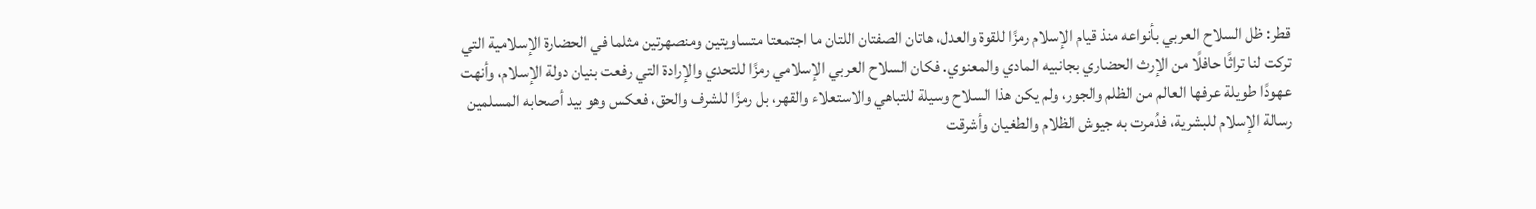قطر: ظل السلاح العربي بأنواعه منذ قيام الإسلام رمزًا للقوة والعدل، هاتان الصفتان اللتان ما اجتمعتا متساويتين ومنصهرتين مثلما في الحضارة الإسلامية التي تركت لنا تراثًا حافلًا من الإرث الحضاري بجانبيه المادي والمعنوي. فكان السلاح العربي الإسلامي رمزًا للتحدي والإرادة التي رفعت بنيان دولة الإسلام، وأنهت عهودًا طويلة عرفها العالم من الظلم والجور، ولم يكن هذا السلاح وسيلة للتباهي والاستعلاء والقهر، بل رمزًا للشرف والحق، فعكس وهو بيد أصحابه المسلمين رسالة الإسلام للبشرية، فدُمرت به جيوش الظلام والطغيان وأشرقت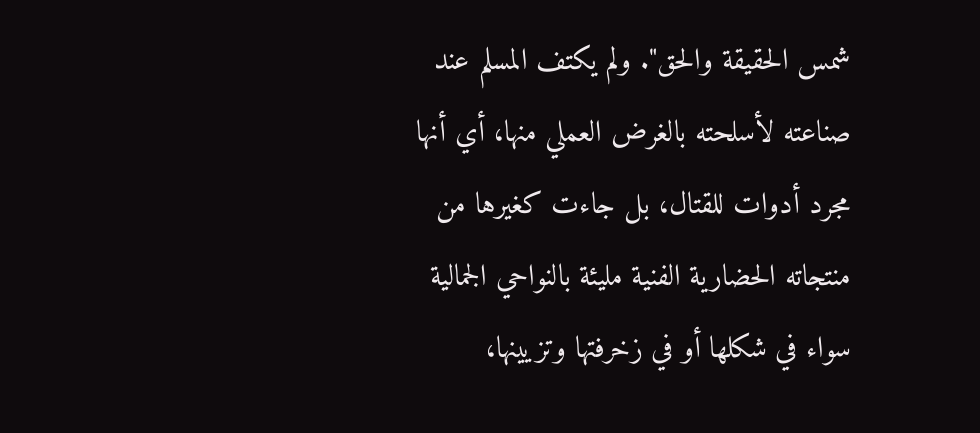شمس الحقيقة والحق". ولم يكتف المسلم عند صناعته لأسلحته بالغرض العملي منها، أي أنها مجرد أدوات للقتال، بل جاءت كغيرها من منتجاته الحضارية الفنية مليئة بالنواحي الجمالية سواء في شكلها أو في زخرفتها وتزيينها،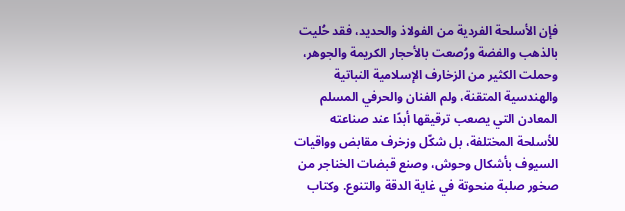فإن الأسلحة الفردية من الفولاذ والحديد، فقد حُليت بالذهب والفضة ورُصعت بالأحجار الكريمة والجوهر، وحملت الكثير من الزخارف الإسلامية النباتية والهندسية المتقنة، ولم الفنان والحرفي المسلم المعادن التي يصعب ترقيقها أبدًا عند صناعته للأسلحة المختلفة، بل شكّل وزخرف مقابض وواقيات السيوف بأشكال وحوش، وصنع قبضات الخناجر من صخور صلبة منحوتة في غاية الدقة والتنوع. وكتاب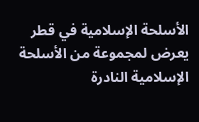الأسلحة الإسلامية في قطر يعرض لمجموعة من الأسلحة الإسلامية النادرة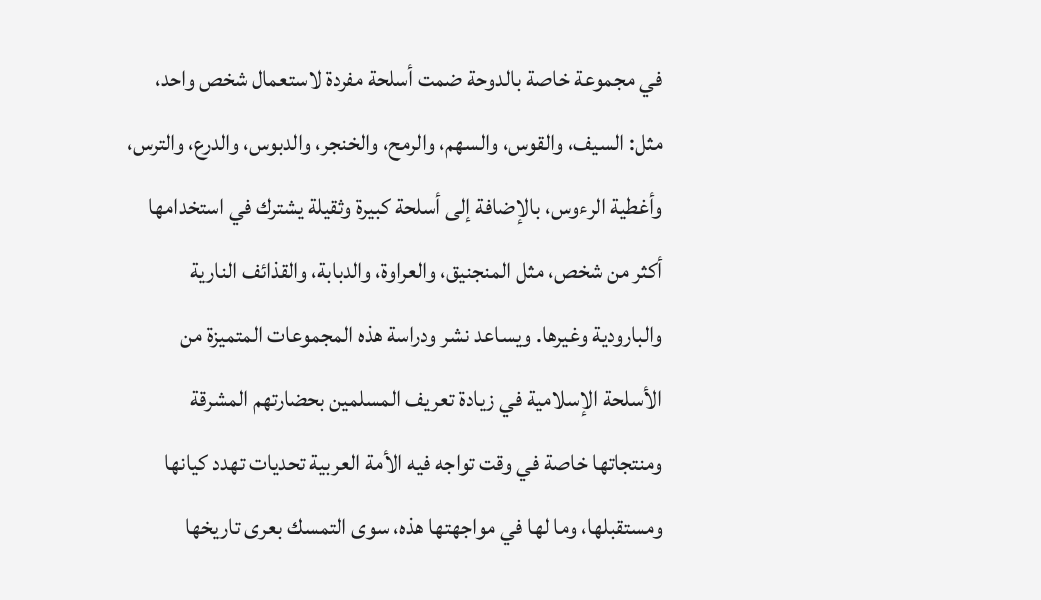في مجموعة خاصة بالدوحة ضمت أسلحة مفردة لاستعمال شخص واحد، مثل: السيف، والقوس، والسهم، والرمح، والخنجر، والدبوس، والدرع، والترس، وأغطية الرءوس، بالإضافة إلى أسلحة كبيرة وثقيلة يشترك في استخدامها أكثر من شخص، مثل المنجنيق، والعراوة، والدبابة، والقذائف النارية والبارودية وغيرها. ويساعد نشر ودراسة هذه المجموعات المتميزة من الأسلحة الإسلامية في زيادة تعريف المسلمين بحضارتهم المشرقة ومنتجاتها خاصة في وقت تواجه فيه الأمة العربية تحديات تهدد كيانها ومستقبلها، وما لها في مواجهتها هذه، سوى التمسك بعرى تاريخها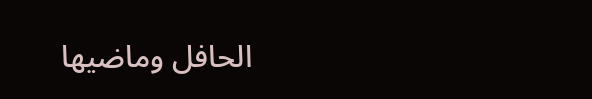الحافل وماضيها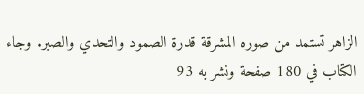الزاهر تستمد من صوره المشرقة قدرة الصمود والتحدي والصبر. وجاء الكتاب في 180 صفحة ونشر به 93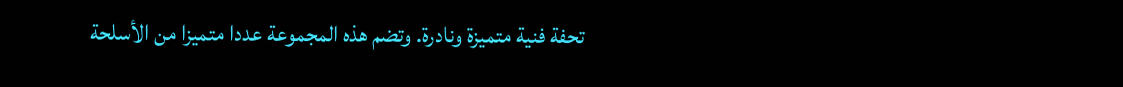تحفة فنية متميزة ونادرة. وتضم هذه المجموعة عددا متميزا من الأسلحة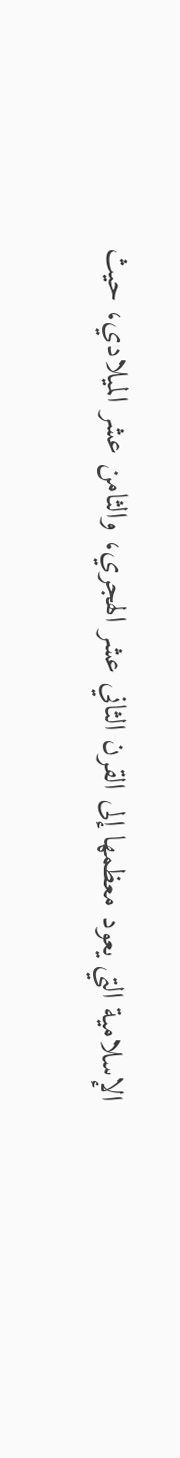الإسلامية التي يعود معظمها إلى القرن الثاني عشر الهجري، والثامن عشر الميلادي، حيث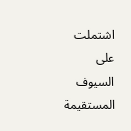اشتملت على السيوف المستقيمة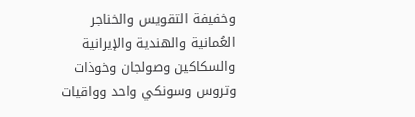وخفيفة التقويس والخناجر العُمانية والهندية والإيرانية والسكاكين وصولجان وخوذات وتروس وسونكي واحد وواقيات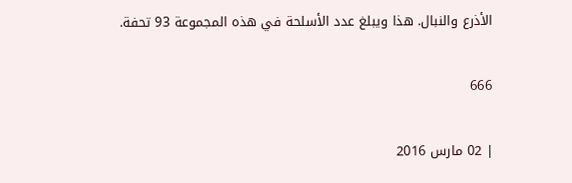الأذرع والنبال. هذا ويبلغ عدد الأسلحة في هذه المجموعة 93 تحفة.

666

| 02 مارس 2016